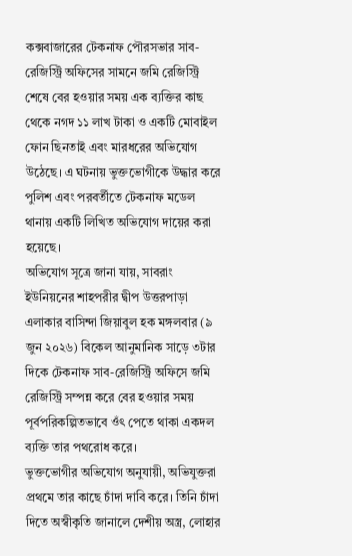কক্সবাজারের টেকনাফ পৌরসভার সাব-রেজিস্ট্রি অফিসের সামনে জমি রেজিস্ট্রি শেষে বের হওয়ার সময় এক ব্যক্তির কাছ থেকে নগদ ১১ লাখ টাকা ও একটি মোবাইল ফোন ছিনতাই এবং মারধরের অভিযোগ উঠেছে। এ ঘটনায় ভুক্তভোগীকে উদ্ধার করে পুলিশ এবং পরবর্তীতে টেকনাফ মডেল থানায় একটি লিখিত অভিযোগ দায়ের করা হয়েছে।
অভিযোগ সূত্রে জানা যায়, সাবরাং ইউনিয়নের শাহপরীর দ্বীপ উত্তরপাড়া এলাকার বাসিন্দা জিয়াবুল হক মঙ্গলবার (৯ জুন ২০২৬) বিকেল আনুমানিক সাড়ে ৩টার দিকে টেকনাফ সাব-রেজিস্ট্রি অফিসে জমি রেজিস্ট্রি সম্পন্ন করে বের হওয়ার সময় পূর্বপরিকল্পিতভাবে ওঁৎ পেতে থাকা একদল ব্যক্তি তার পথরোধ করে।
ভুক্তভোগীর অভিযোগ অনুযায়ী, অভিযুক্তরা প্রথমে তার কাছে চাঁদা দাবি করে। তিনি চাঁদা দিতে অস্বীকৃতি জানালে দেশীয় অস্ত্র, লোহার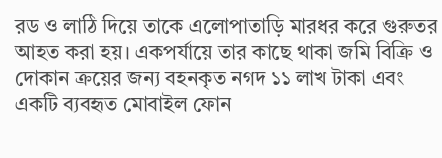রড ও লাঠি দিয়ে তাকে এলোপাতাড়ি মারধর করে গুরুতর আহত করা হয়। একপর্যায়ে তার কাছে থাকা জমি বিক্রি ও দোকান ক্রয়ের জন্য বহনকৃত নগদ ১১ লাখ টাকা এবং একটি ব্যবহৃত মোবাইল ফোন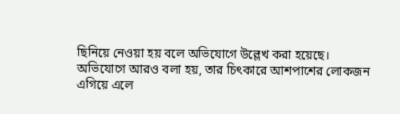ছিনিয়ে নেওয়া হয় বলে অভিযোগে উল্লেখ করা হয়েছে।
অভিযোগে আরও বলা হয়, তার চিৎকারে আশপাশের লোকজন এগিয়ে এলে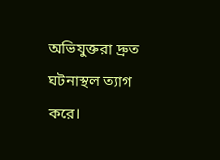অভিযুক্তরা দ্রুত ঘটনাস্থল ত্যাগ করে।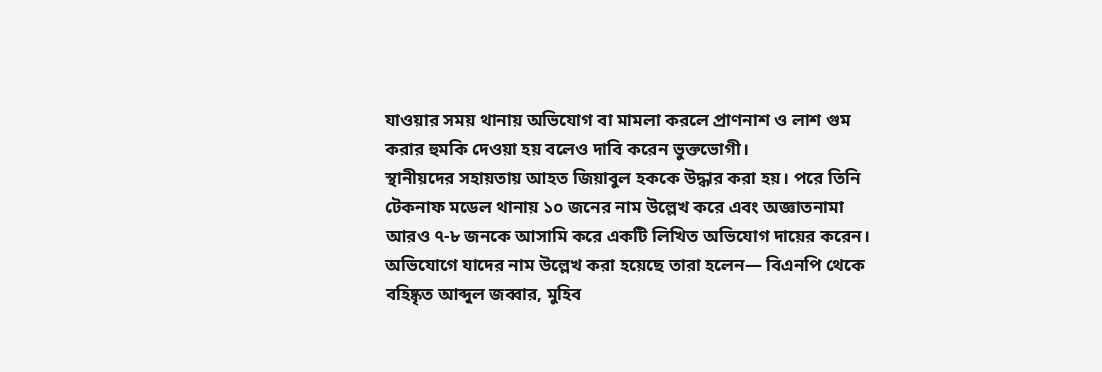যাওয়ার সময় থানায় অভিযোগ বা মামলা করলে প্রাণনাশ ও লাশ গুম করার হুমকি দেওয়া হয় বলেও দাবি করেন ভুক্তভোগী।
স্থানীয়দের সহায়তায় আহত জিয়াবুল হককে উদ্ধার করা হয়। পরে তিনি টেকনাফ মডেল থানায় ১০ জনের নাম উল্লেখ করে এবং অজ্ঞাতনামা আরও ৭-৮ জনকে আসামি করে একটি লিখিত অভিযোগ দায়ের করেন।
অভিযোগে যাদের নাম উল্লেখ করা হয়েছে তারা হলেন— বিএনপি থেকে বহিষ্কৃত আব্দুল জব্বার, মুহিব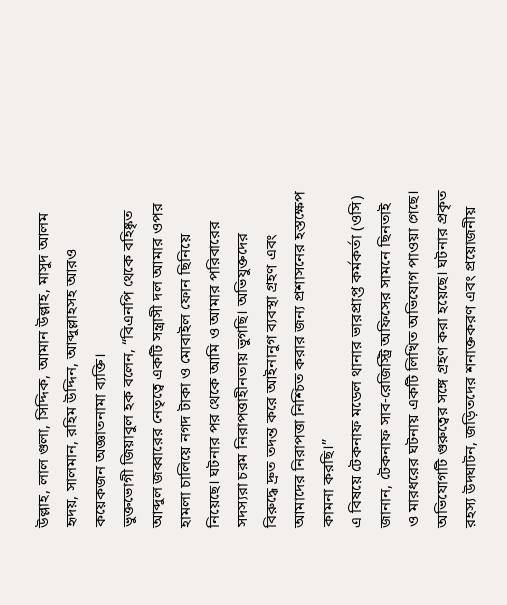উল্লাহ, লাল গুলা, সিদ্দিক, আমান উল্লাহ, মাসুদ আলম হৃদয়, সালমান, রহিম উদ্দিন, আব্দুল্লাহসহ আরও কয়েকজন অজ্ঞাতনামা ব্যক্তি।
ভুক্তভোগী জিয়াবুল হক বলেন, “বিএনপি থেকে বহিষ্কৃত আব্দুল জব্বারের নেতৃত্বে একটি সন্ত্রাসী দল আমার ওপর হামলা চালিয়ে নগদ টাকা ও মোবাইল ফোন ছিনিয়ে নিয়েছে। ঘটনার পর থেকে আমি ও আমার পরিবারের সদস্যরা চরম নিরাপত্তাহীনতায় ভুগছি। অভিযুক্তদের বিরুদ্ধে দ্রুত তদন্ত করে আইনানুগ ব্যবস্থা গ্রহণ এবং আমাদের নিরাপত্তা নিশ্চিত করার জন্য প্রশাসনের হস্তক্ষেপ কামনা করছি।”
এ বিষয়ে টেকনাফ মডেল থানার ভারপ্রাপ্ত কর্মকর্তা (ওসি) জানান, টেকনাফ সাব-রেজিস্ট্রি অফিসের সামনে ছিনতাই ও মারধরের ঘটনায় একটি লিখিত অভিযোগ পাওয়া গেছে। অভিযোগটি গুরুত্বের সঙ্গে গ্রহণ করা হয়েছে। ঘটনার প্রকৃত রহস্য উদ্ঘাটন, জড়িতদের শনাক্তকরণ এবং প্রয়োজনীয়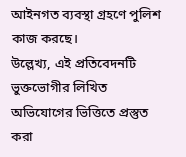আইনগত ব্যবস্থা গ্রহণে পুলিশ কাজ করছে।
উল্লেখ্য, এই প্রতিবেদনটি ভুক্তভোগীর লিখিত অভিযোগের ভিত্তিতে প্রস্তুত করা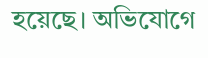হয়েছে। অভিযোগে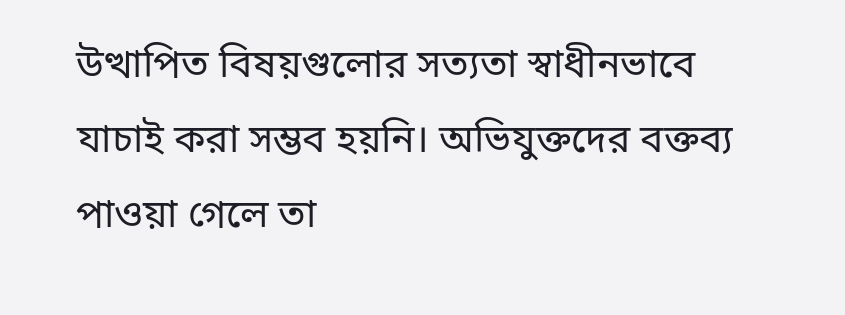উত্থাপিত বিষয়গুলোর সত্যতা স্বাধীনভাবে যাচাই করা সম্ভব হয়নি। অভিযুক্তদের বক্তব্য পাওয়া গেলে তা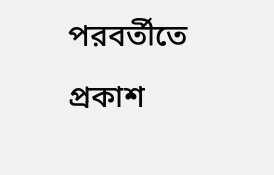পরবর্তীতে প্রকাশ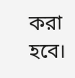করা হবে।